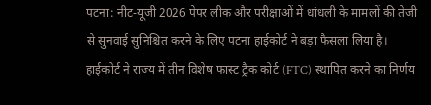पटना: नीट-यूजी 2026 पेपर लीक और परीक्षाओं में धांधली के मामलों की तेजी से सुनवाई सुनिश्चित करने के लिए पटना हाईकोर्ट ने बड़ा फैसला लिया है। हाईकोर्ट ने राज्य में तीन विशेष फास्ट ट्रैक कोर्ट (FTC) स्थापित करने का निर्णय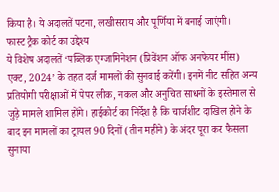किया है। ये अदालतें पटना, लखीसराय और पूर्णिया में बनाई जाएंगी।
फास्ट ट्रैक कोर्ट का उद्देश्य
ये विशेष अदालतें ‘पब्लिक एग्जामिनेशन (प्रिवेंशन ऑफ अनफेयर मींस) एक्ट, 2024’ के तहत दर्ज मामलों की सुनवाई करेंगी। इनमें नीट सहित अन्य प्रतियोगी परीक्षाओं में पेपर लीक, नकल और अनुचित साधनों के इस्तेमाल से जुड़े मामले शामिल होंगे। हाईकोर्ट का निर्देश है कि चार्जशीट दाखिल होने के बाद इन मामलों का ट्रायल 90 दिनों (तीन महीने) के अंदर पूरा कर फैसला सुनाया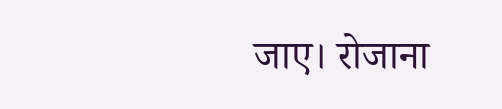जाए। रोजाना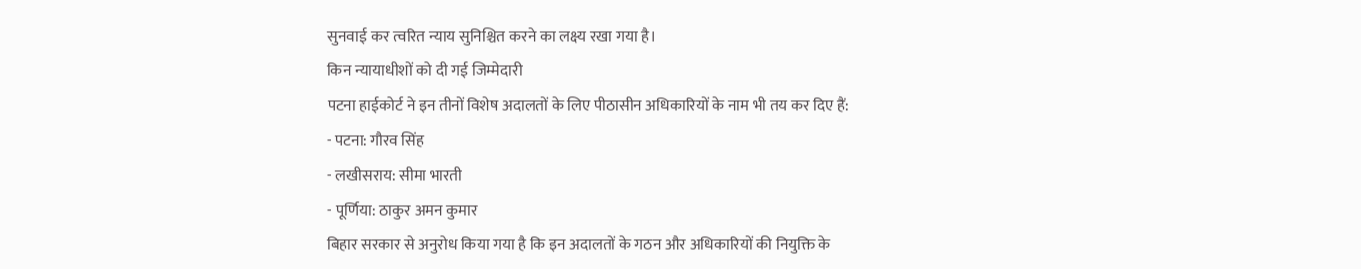सुनवाई कर त्वरित न्याय सुनिश्चित करने का लक्ष्य रखा गया है।
किन न्यायाधीशों को दी गई जिम्मेदारी
पटना हाईकोर्ट ने इन तीनों विशेष अदालतों के लिए पीठासीन अधिकारियों के नाम भी तय कर दिए हैं:
- पटना: गौरव सिंह
- लखीसराय: सीमा भारती
- पूर्णिया: ठाकुर अमन कुमार
बिहार सरकार से अनुरोध किया गया है कि इन अदालतों के गठन और अधिकारियों की नियुक्ति के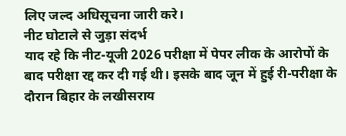लिए जल्द अधिसूचना जारी करे।
नीट घोटाले से जुड़ा संदर्भ
याद रहे कि नीट-यूजी 2026 परीक्षा में पेपर लीक के आरोपों के बाद परीक्षा रद्द कर दी गई थी। इसके बाद जून में हुई री-परीक्षा के दौरान बिहार के लखीसराय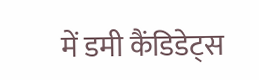में डमी कैंडिडेट्स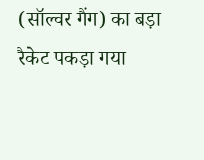(सॉल्वर गैंग) का बड़ा रैकेट पकड़ा गया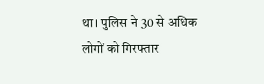था। पुलिस ने 30 से अधिक लोगों को गिरफ्तार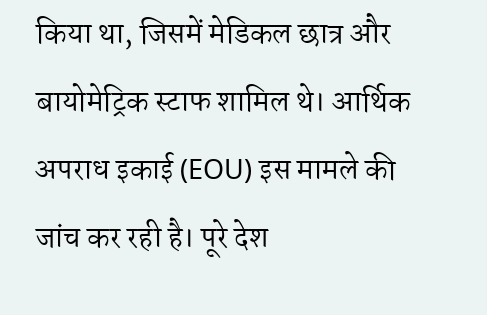किया था, जिसमें मेडिकल छात्र और बायोमेट्रिक स्टाफ शामिल थे। आर्थिक अपराध इकाई (EOU) इस मामले की जांच कर रही है। पूरे देश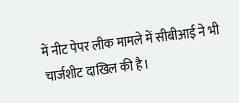में नीट पेपर लीक मामले में सीबीआई ने भी चार्जशीट दाखिल की है।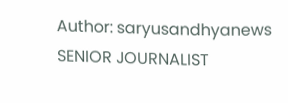Author: saryusandhyanews
SENIOR JOURNALIST